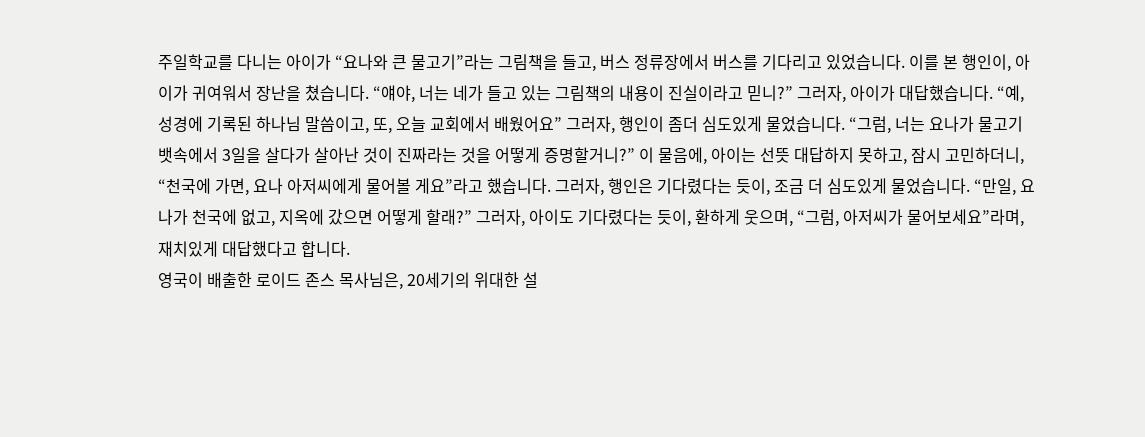주일학교를 다니는 아이가 “요나와 큰 물고기”라는 그림책을 들고, 버스 정류장에서 버스를 기다리고 있었습니다. 이를 본 행인이, 아이가 귀여워서 장난을 쳤습니다. “얘야, 너는 네가 들고 있는 그림책의 내용이 진실이라고 믿니?” 그러자, 아이가 대답했습니다. “예, 성경에 기록된 하나님 말씀이고, 또, 오늘 교회에서 배웠어요” 그러자, 행인이 좀더 심도있게 물었습니다. “그럼, 너는 요나가 물고기 뱃속에서 3일을 살다가 살아난 것이 진짜라는 것을 어떻게 증명할거니?” 이 물음에, 아이는 선뜻 대답하지 못하고, 잠시 고민하더니, “천국에 가면, 요나 아저씨에게 물어볼 게요”라고 했습니다. 그러자, 행인은 기다렸다는 듯이, 조금 더 심도있게 물었습니다. “만일, 요나가 천국에 없고, 지옥에 갔으면 어떻게 할래?” 그러자, 아이도 기다렸다는 듯이, 환하게 웃으며, “그럼, 아저씨가 물어보세요”라며, 재치있게 대답했다고 합니다.
영국이 배출한 로이드 존스 목사님은, 20세기의 위대한 설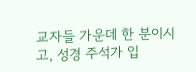교자들 가운데 한 분이시고, 성경 주석가 입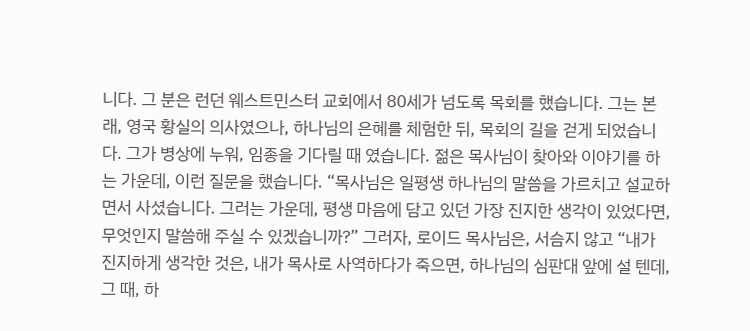니다. 그 분은 런던 웨스트민스터 교회에서 80세가 넘도록 목회를 했습니다. 그는 본래, 영국 황실의 의사였으나, 하나님의 은혜를 체험한 뒤, 목회의 길을 걷게 되었습니다. 그가 병상에 누워, 임종을 기다릴 때 였습니다. 젊은 목사님이 찾아와 이야기를 하는 가운데, 이런 질문을 했습니다. “목사님은 일평생 하나님의 말씀을 가르치고 설교하면서 사셨습니다. 그러는 가운데, 평생 마음에 담고 있던 가장 진지한 생각이 있었다면, 무엇인지 말씀해 주실 수 있겠습니까?” 그러자, 로이드 목사님은, 서슴지 않고 “내가 진지하게 생각한 것은, 내가 목사로 사역하다가 죽으면, 하나님의 심판대 앞에 설 텐데, 그 때, 하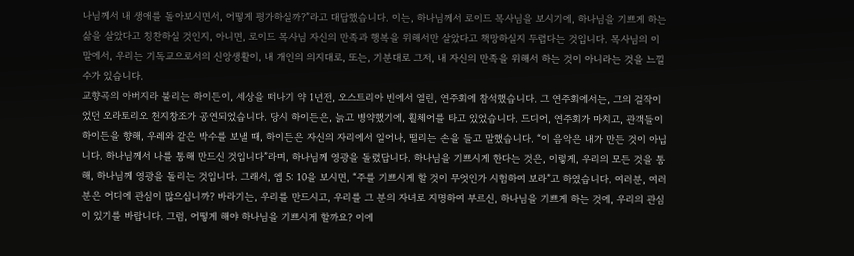나님께서 내 생애를 돌아보시면서, 어떻게 평가하실까?”라고 대답했습니다. 이는, 하나님께서 로이드 목사님을 보시기에, 하나님을 기쁘게 하는 삶을 살았다고 칭찬하실 것인지, 아니면, 로이드 목사님 자신의 만족과 행복을 위해서만 살았다고 책망하실지 두렵다는 것입니다. 목사님의 이 말에서, 우리는 기독교으로서의 신앙생활이, 내 개인의 의지대로, 또는, 기분대로 그저, 내 자신의 만족을 위해서 하는 것이 아니라는 것을 느낄 수가 있습니다.
교향곡의 아버지라 불리는 하이든이, 세상을 떠나기 약 1년전, 오스트리아 빈에서 열린, 연주회에 참석했습니다. 그 연주회에서는, 그의 걸작이었던 오라토리오 천지창조가 공연되었습니다. 당시 하이든은, 늙고 병약했기에, 휠체어를 타고 있었습니다. 드디어, 연주회가 마치고, 관객들이 하이든을 향해, 우레와 같은 박수를 보낼 때, 하이든은 자신의 자리에서 일어나, 떨리는 손을 들고 말했습니다. “이 음악은 내가 만든 것이 아닙니다. 하나님께서 나를 통해 만드신 것입니다”라며, 하나님께 영광을 돌렸답니다. 하나님을 기쁘시게 한다는 것은, 이렇게, 우리의 모든 것을 통해, 하나님께 영광을 돌리는 것입니다. 그래서, 엡 5: 10을 보시면, “주를 기쁘시게 할 것이 무엇인가 시험하여 보라”고 하였습니다. 여러분, 여러분은 어디에 관심이 많으십니까? 바라기는, 우리를 만드시고, 우리를 그 분의 자녀로 지명하여 부르신, 하나님을 기쁘게 하는 것에, 우리의 관심이 있기를 바랍니다. 그럼, 어떻게 해야 하나님을 기쁘시게 할까요? 이에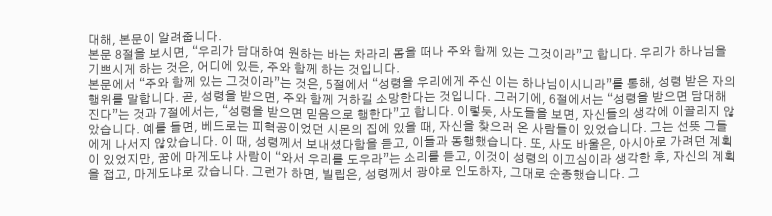대해, 본문이 알려줍니다.
본문 8절을 보시면, “우리가 담대하여 원하는 바는 차라리 몸을 떠나 주와 함께 있는 그것이라”고 합니다. 우리가 하나님을 기쁘시게 하는 것은, 어디에 있든, 주와 함께 하는 것입니다.
본문에서 “주와 함께 있는 그것이라”는 것은, 5절에서 “성령을 우리에게 주신 이는 하나님이시니라”를 통해, 성령 받은 자의 행위를 말합니다. 곧, 성령을 받으면, 주와 함께 거하길 소망한다는 것입니다. 그러기에, 6절에서는 “성령을 받으면 담대해진다”는 것과 7절에서는, “성령을 받으면 믿음으로 행한다”고 합니다. 이렇듯, 사도들을 보면, 자신들의 생각에 이끌리지 않았습니다. 예를 들면, 베드로는 피혁공이었던 시몬의 집에 있을 때, 자신을 찾으러 온 사람들이 있었습니다. 그는 선뜻 그들에게 나서지 않았습니다. 이 때, 성령께서 보내셨다함을 듣고, 이들과 동행했습니다. 또, 사도 바울은, 아시아로 가려던 계획이 있었지만, 꿈에 마게도냐 사람이 “와서 우리를 도우라”는 소리를 듣고, 이것이 성령의 이끄심이라 생각한 후, 자신의 계획을 접고, 마게도냐로 갔습니다. 그런가 하면, 빌립은, 성령께서 광야로 인도하자, 그대로 순종했습니다. 그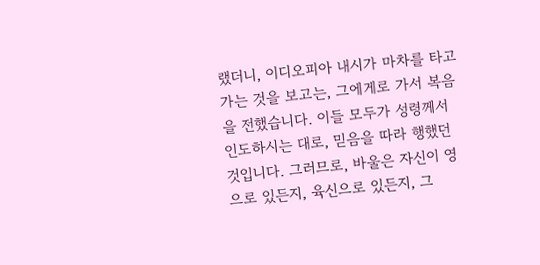랬더니, 이디오피아 내시가 마차를 타고 가는 것을 보고는, 그에게로 가서 복음을 전했습니다. 이들 모두가 성령께서 인도하시는 대로, 믿음을 따라 행했던 것입니다. 그러므로, 바울은 자신이 영으로 있든지, 육신으로 있든지, 그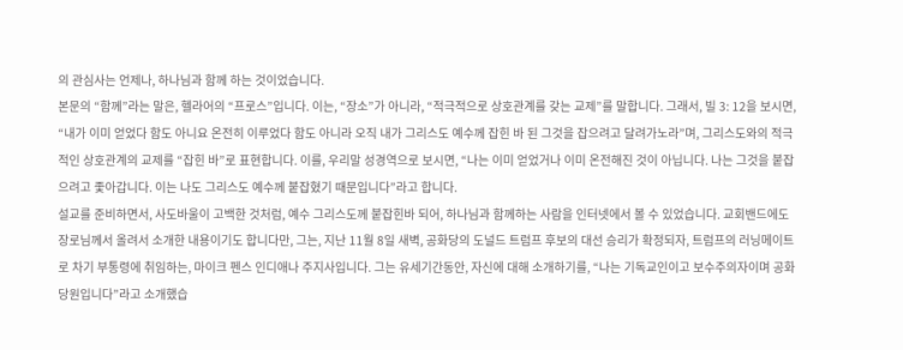의 관심사는 언제나, 하나님과 함께 하는 것이었습니다.
본문의 “함께”라는 말은, 헬라어의 “프로스”입니다. 이는, “장소”가 아니라, “적극적으로 상호관계를 갖는 교제”를 말합니다. 그래서, 빌 3: 12을 보시면, “내가 이미 얻었다 함도 아니요 온전히 이루었다 함도 아니라 오직 내가 그리스도 예수께 잡힌 바 된 그것을 잡으려고 달려가노라”며, 그리스도와의 적극적인 상호관계의 교제를 “잡힌 바”로 표현합니다. 이를, 우리말 성경역으로 보시면, “나는 이미 얻었거나 이미 온전해진 것이 아닙니다. 나는 그것을 붙잡으려고 좇아갑니다. 이는 나도 그리스도 예수께 붙잡혔기 때문입니다”라고 합니다.
설교를 준비하면서, 사도바울이 고백한 것처럼, 예수 그리스도께 붙잡힌바 되어, 하나님과 함께하는 사람을 인터넷에서 볼 수 있었습니다. 교회밴드에도 장로님께서 올려서 소개한 내용이기도 합니다만, 그는, 지난 11월 8일 새벽, 공화당의 도널드 트럼프 후보의 대선 승리가 확정되자, 트럼프의 러닝메이트로 차기 부통령에 취임하는, 마이크 펜스 인디애나 주지사입니다. 그는 유세기간동안, 자신에 대해 소개하기를, “나는 기독교인이고 보수주의자이며 공화당원입니다”라고 소개했습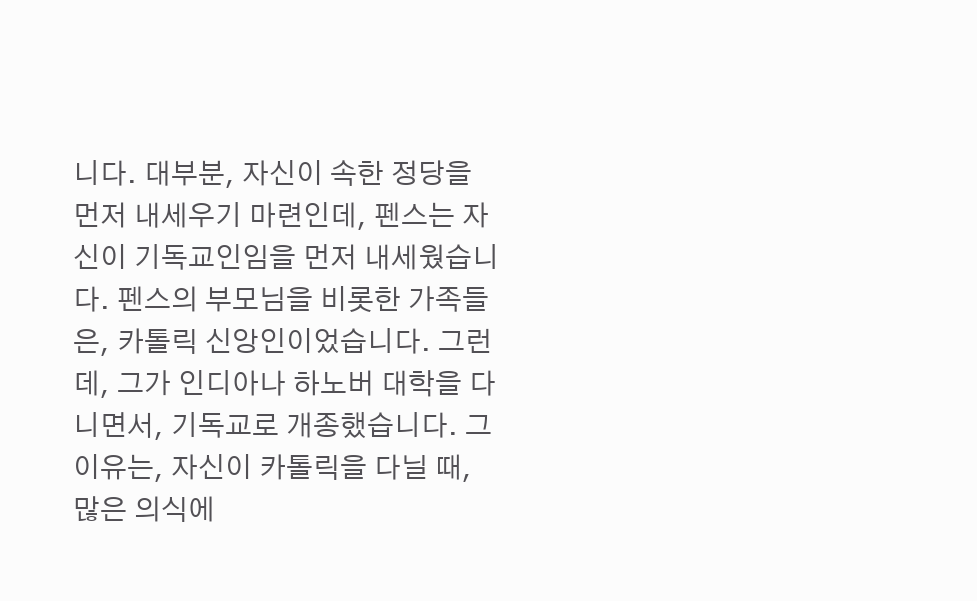니다. 대부분, 자신이 속한 정당을 먼저 내세우기 마련인데, 펜스는 자신이 기독교인임을 먼저 내세웠습니다. 펜스의 부모님을 비롯한 가족들은, 카톨릭 신앙인이었습니다. 그런데, 그가 인디아나 하노버 대학을 다니면서, 기독교로 개종했습니다. 그 이유는, 자신이 카톨릭을 다닐 때, 많은 의식에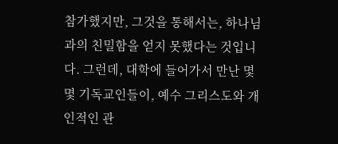참가했지만, 그것을 통해서는, 하나님과의 친밀함을 얻지 못했다는 것입니다. 그런데, 대학에 들어가서 만난 몇몇 기독교인들이, 예수 그리스도와 개인적인 관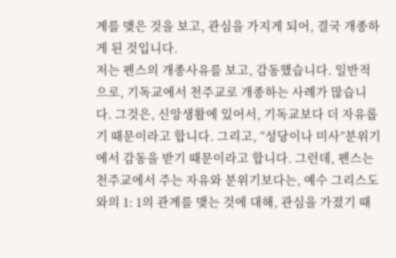계를 맺은 것을 보고, 관심을 가지게 되어, 결국 개종하게 된 것입니다.
저는 펜스의 개종사유를 보고, 감동했습니다. 일반적으로, 기독교에서 천주교로 개종하는 사례가 많습니다. 그것은, 신앙생활에 있어서, 기독교보다 더 자유롭기 때문이라고 합니다. 그리고, “성당이나 미사”분위기에서 감동을 받기 때문이라고 합니다. 그런데, 펜스는 천주교에서 주는 자유와 분위기보다는, 예수 그리스도와의 1: 1의 관계를 맺는 것에 대해, 관심을 가졌기 때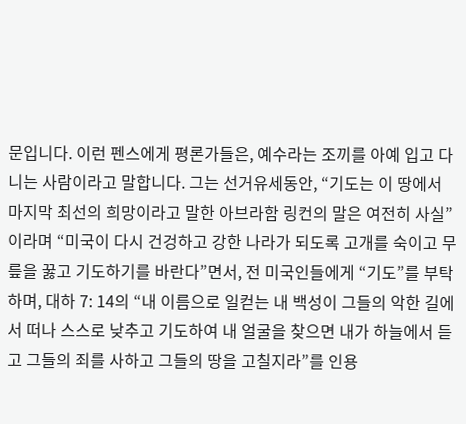문입니다. 이런 펜스에게 평론가들은, 예수라는 조끼를 아예 입고 다니는 사람이라고 말합니다. 그는 선거유세동안, “기도는 이 땅에서 마지막 최선의 희망이라고 말한 아브라함 링컨의 말은 여전히 사실”이라며 “미국이 다시 건겅하고 강한 나라가 되도록 고개를 숙이고 무릎을 꿇고 기도하기를 바란다”면서, 전 미국인들에게 “기도”를 부탁하며, 대하 7: 14의 “내 이름으로 일컫는 내 백성이 그들의 악한 길에서 떠나 스스로 낮추고 기도하여 내 얼굴을 찾으면 내가 하늘에서 듣고 그들의 죄를 사하고 그들의 땅을 고칠지라”를 인용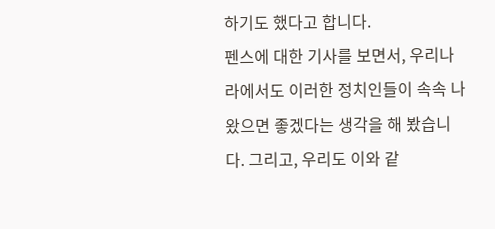하기도 했다고 합니다.
펜스에 대한 기사를 보면서, 우리나라에서도 이러한 정치인들이 속속 나왔으면 좋겠다는 생각을 해 봤습니다. 그리고, 우리도 이와 같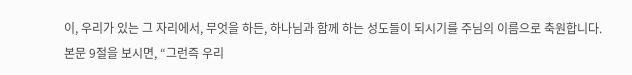이, 우리가 있는 그 자리에서, 무엇을 하든, 하나님과 함께 하는 성도들이 되시기를 주님의 이름으로 축원합니다.
본문 9절을 보시면, “그런즉 우리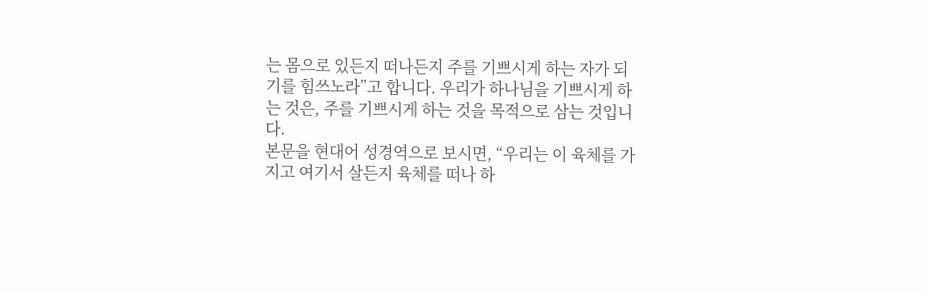는 몸으로 있든지 떠나든지 주를 기쁘시게 하는 자가 되기를 힘쓰노라”고 합니다. 우리가 하나님을 기쁘시게 하는 것은, 주를 기쁘시게 하는 것을 목적으로 삼는 것입니다.
본문을 현대어 성경역으로 보시면, “우리는 이 육체를 가지고 여기서 살든지 육체를 떠나 하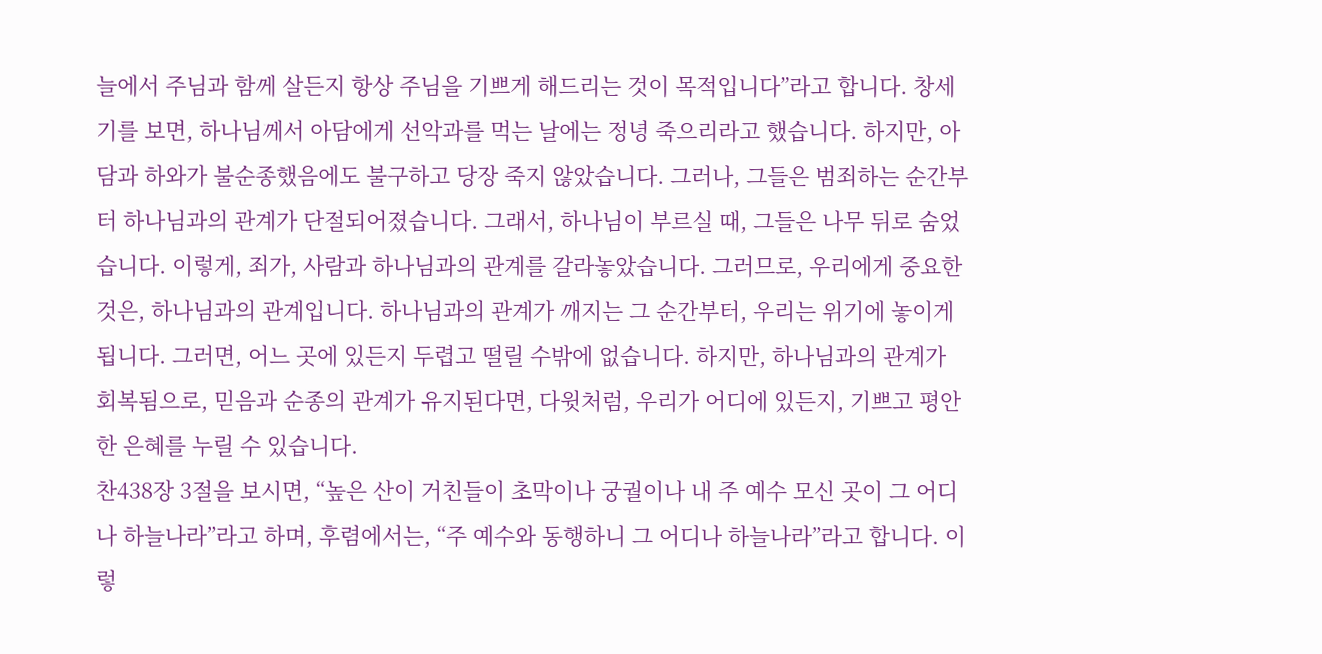늘에서 주님과 함께 살든지 항상 주님을 기쁘게 해드리는 것이 목적입니다”라고 합니다. 창세기를 보면, 하나님께서 아담에게 선악과를 먹는 날에는 정녕 죽으리라고 했습니다. 하지만, 아담과 하와가 불순종했음에도 불구하고 당장 죽지 않았습니다. 그러나, 그들은 범죄하는 순간부터 하나님과의 관계가 단절되어졌습니다. 그래서, 하나님이 부르실 때, 그들은 나무 뒤로 숨었습니다. 이렇게, 죄가, 사람과 하나님과의 관계를 갈라놓았습니다. 그러므로, 우리에게 중요한 것은, 하나님과의 관계입니다. 하나님과의 관계가 깨지는 그 순간부터, 우리는 위기에 놓이게 됩니다. 그러면, 어느 곳에 있든지 두렵고 떨릴 수밖에 없습니다. 하지만, 하나님과의 관계가 회복됨으로, 믿음과 순종의 관계가 유지된다면, 다윗처럼, 우리가 어디에 있든지, 기쁘고 평안한 은혜를 누릴 수 있습니다.
찬438장 3절을 보시면, “높은 산이 거친들이 초막이나 궁궐이나 내 주 예수 모신 곳이 그 어디나 하늘나라”라고 하며, 후렴에서는, “주 예수와 동행하니 그 어디나 하늘나라”라고 합니다. 이렇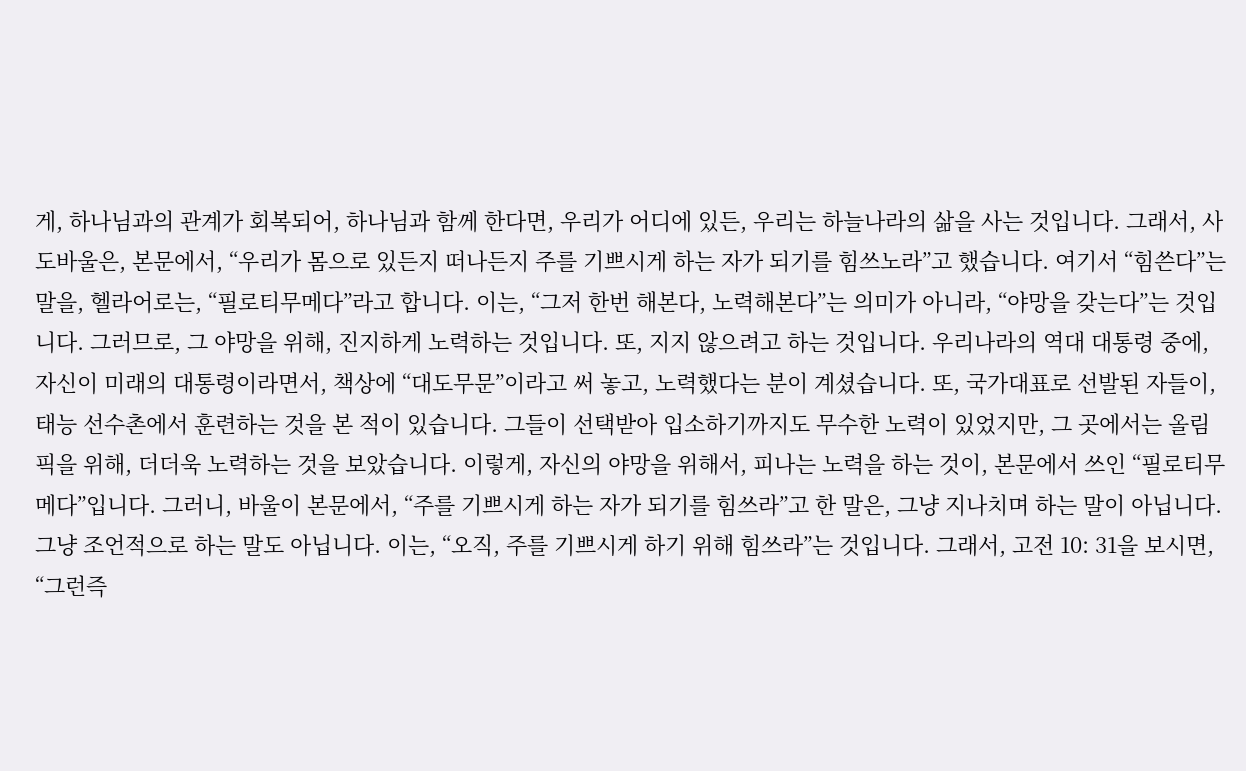게, 하나님과의 관계가 회복되어, 하나님과 함께 한다면, 우리가 어디에 있든, 우리는 하늘나라의 삶을 사는 것입니다. 그래서, 사도바울은, 본문에서, “우리가 몸으로 있든지 떠나든지 주를 기쁘시게 하는 자가 되기를 힘쓰노라”고 했습니다. 여기서 “힘쓴다”는 말을, 헬라어로는, “필로티무메다”라고 합니다. 이는, “그저 한번 해본다, 노력해본다”는 의미가 아니라, “야망을 갖는다”는 것입니다. 그러므로, 그 야망을 위해, 진지하게 노력하는 것입니다. 또, 지지 않으려고 하는 것입니다. 우리나라의 역대 대통령 중에, 자신이 미래의 대통령이라면서, 책상에 “대도무문”이라고 써 놓고, 노력했다는 분이 계셨습니다. 또, 국가대표로 선발된 자들이, 태능 선수촌에서 훈련하는 것을 본 적이 있습니다. 그들이 선택받아 입소하기까지도 무수한 노력이 있었지만, 그 곳에서는 올림픽을 위해, 더더욱 노력하는 것을 보았습니다. 이렇게, 자신의 야망을 위해서, 피나는 노력을 하는 것이, 본문에서 쓰인 “필로티무메다”입니다. 그러니, 바울이 본문에서, “주를 기쁘시게 하는 자가 되기를 힘쓰라”고 한 말은, 그냥 지나치며 하는 말이 아닙니다. 그냥 조언적으로 하는 말도 아닙니다. 이는, “오직, 주를 기쁘시게 하기 위해 힘쓰라”는 것입니다. 그래서, 고전 10: 31을 보시면, “그런즉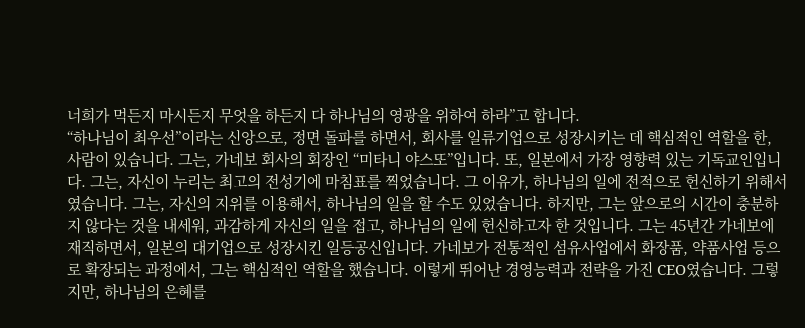너희가 먹든지 마시든지 무엇을 하든지 다 하나님의 영광을 위하여 하라”고 합니다.
“하나님이 최우선”이라는 신앙으로, 정면 돌파를 하면서, 회사를 일류기업으로 성장시키는 데 핵심적인 역할을 한, 사람이 있습니다. 그는, 가네보 회사의 회장인 “미타니 야스또”입니다. 또, 일본에서 가장 영향력 있는 기독교인입니다. 그는, 자신이 누리는 최고의 전성기에 마침표를 찍었습니다. 그 이유가, 하나님의 일에 전적으로 헌신하기 위해서 였습니다. 그는, 자신의 지위를 이용해서, 하나님의 일을 할 수도 있었습니다. 하지만, 그는 앞으로의 시간이 충분하지 않다는 것을 내세워, 과감하게 자신의 일을 접고, 하나님의 일에 헌신하고자 한 것입니다. 그는 45년간 가네보에 재직하면서, 일본의 대기업으로 성장시킨 일등공신입니다. 가네보가 전통적인 섬유사업에서 화장품, 약품사업 등으로 확장되는 과정에서, 그는 핵심적인 역할을 했습니다. 이렇게 뛰어난 경영능력과 전략을 가진 CEO였습니다. 그렇지만, 하나님의 은혜를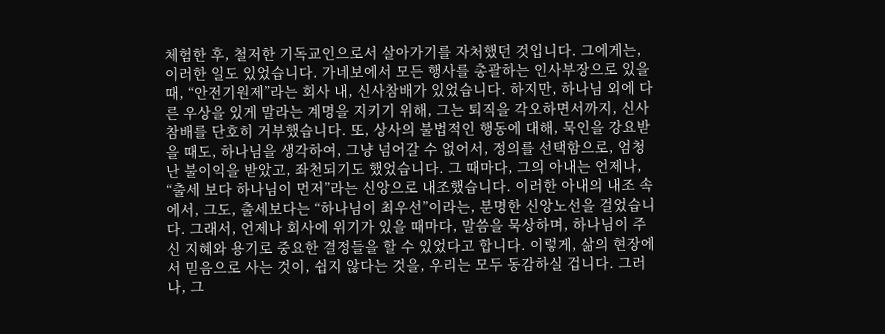체험한 후, 철저한 기독교인으로서 살아가기를 자처했던 것입니다. 그에게는, 이러한 일도 있었습니다. 가네보에서 모든 행사를 총괄하는 인사부장으로 있을 때, “안전기원제”라는 회사 내, 신사참배가 있었습니다. 하지만, 하나님 외에 다른 우상을 있게 말라는 계명을 지키기 위해, 그는 퇴직을 각오하면서까지, 신사참배를 단호히 거부했습니다. 또, 상사의 불법적인 행동에 대해, 묵인을 강요받을 때도, 하나님을 생각하여, 그냥 넘어갈 수 없어서, 정의를 선택함으로, 엄청난 불이익을 받았고, 좌천되기도 했었습니다. 그 때마다, 그의 아내는 언제나, “출세 보다 하나님이 먼저”라는 신앙으로 내조했습니다. 이러한 아내의 내조 속에서, 그도, 출세보다는 “하나님이 최우선”이라는, 분명한 신앙노선을 걸었습니다. 그래서, 언제나 회사에 위기가 있을 때마다, 말씀을 묵상하며, 하나님이 주신 지혜와 용기로 중요한 결정들을 할 수 있었다고 합니다. 이렇게, 삶의 현장에서 믿음으로 사는 것이, 쉽지 않다는 것을, 우리는 모두 동감하실 겁니다. 그러나, 그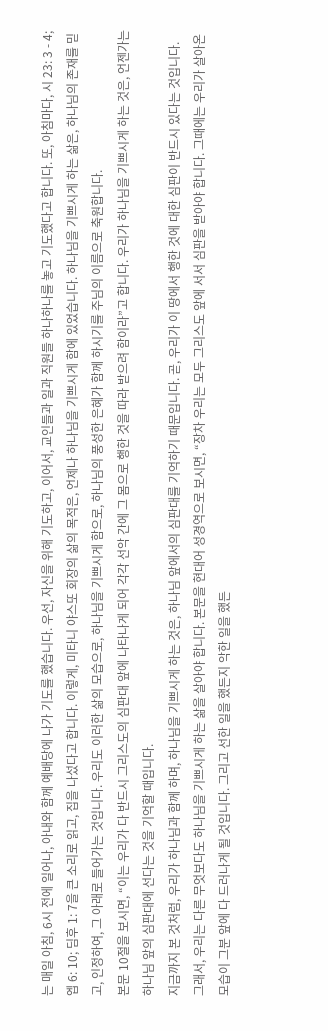는 매일 아침, 6시 전에 일어나, 아내와 함께 예배당에 나가 기도를 했습니다. 우선, 자신을 위해 기도하고, 이어서, 교인들과 일과 직원들 하나하나를 놓고 기도했다고 합니다. 또, 아침마다, 시 23: 3 - 4; 엡 6: 10; 딤후 1: 7을 큰 소리로 읽고, 집을 나섰다고 합니다. 이렇게, 미타니 야스또 회장의 삶의 목적은, 언제나 하나님을 기쁘시게 함에 있었습니다. 하나님을 기쁘시게 하는 삶은, 하나님의 존재를 믿고, 인정하여, 그 아래로 들어가는 것입니다. 우리도 이러한 삶의 모습으로, 하나님을 기쁘시게 함으로, 하나님의 풍성한 은혜가 함께 하시기를 주님의 이름으로 축원합니다.
본문 10절을 보시면, “이는 우리가 다 반드시 그리스도의 심판대 앞에 나타나게 되어 각각 선악 간에 그 몸으로 행한 것을 따라 받으려 함이라”고 합니다. 우리가 하나님을 기쁘시게 하는 것은, 언젠가는 하나님 앞의 심판대에 선다는 것을 기억할 때입니다.
지금까지 본 것처럼, 우리가 하나님과 함께 하며, 하나님을 기쁘시게 하는 것은, 하나님 앞에서의 심판대를 기억하기 때문입니다. 곧, 우리가 이 땅에서 행한 것에 대한 심판이 반드시 있다는 것입니다. 그래서, 우리는 다른 무엇보다도 하나님을 기쁘시게 하는 삶을 살아야 합니다. 본문을 현대어 성경역으로 보시면, “장차 우리는 모두 그리스도 앞에 서서 심판을 받아야 합니다. 그때에는 우리가 살아온 모습이 그분 앞에 다 드러나게 될 것입니다. 그리고 선한 일을 했든지 악한 일을 했든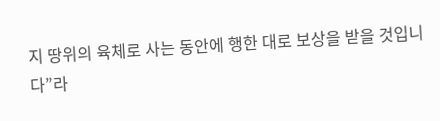지 땅위의 육체로 사는 동안에 행한 대로 보상을 받을 것입니다”라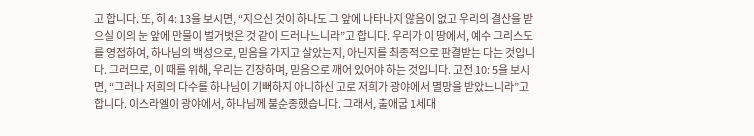고 합니다. 또, 히 4: 13을 보시면, “지으신 것이 하나도 그 앞에 나타나지 않음이 없고 우리의 결산을 받으실 이의 눈 앞에 만물이 벌거벗은 것 같이 드러나느니라”고 합니다. 우리가 이 땅에서, 예수 그리스도를 영접하여, 하나님의 백성으로, 믿음을 가지고 살았는지, 아닌지를 최종적으로 판결받는 다는 것입니다. 그러므로, 이 때를 위해, 우리는 긴장하며, 믿음으로 깨어 있어야 하는 것입니다. 고전 10: 5을 보시면, “그러나 저희의 다수를 하나님이 기뻐하지 아니하신 고로 저희가 광야에서 멸망을 받았느니라”고 합니다. 이스라엘이 광야에서, 하나님께 불순종했습니다. 그래서, 출애굽 1세대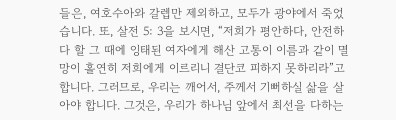들은, 여호수아와 갈렙만 제외하고, 모두가 광야에서 죽었습니다. 또, 살전 5: 3을 보시면, “저희가 평안하다, 안전하다 할 그 때에 잉태된 여자에게 해산 고통이 이름과 같이 멸망이 홀연히 저희에게 이르리니 결단코 피하지 못하리라”고 합니다. 그러므로, 우리는 깨어서, 주께서 기뻐하실 삶을 살아야 합니다. 그것은, 우리가 하나님 앞에서 최선을 다하는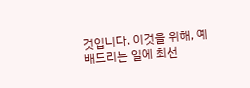것입니다. 이것을 위해, 예배드리는 일에 최선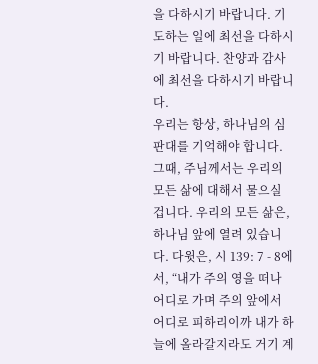을 다하시기 바랍니다. 기도하는 일에 최선을 다하시기 바랍니다. 찬양과 감사에 최선을 다하시기 바랍니다.
우리는 항상, 하나님의 심판대를 기억해야 합니다. 그때, 주님께서는 우리의 모든 삶에 대해서 물으실 겁니다. 우리의 모든 삶은, 하나님 앞에 열려 있습니다. 다윗은, 시 139: 7 - 8에서, “내가 주의 영을 떠나 어디로 가며 주의 앞에서 어디로 피하리이까 내가 하늘에 올라갈지라도 거기 계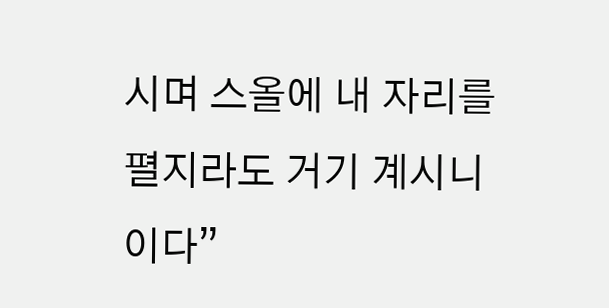시며 스올에 내 자리를 펼지라도 거기 계시니이다”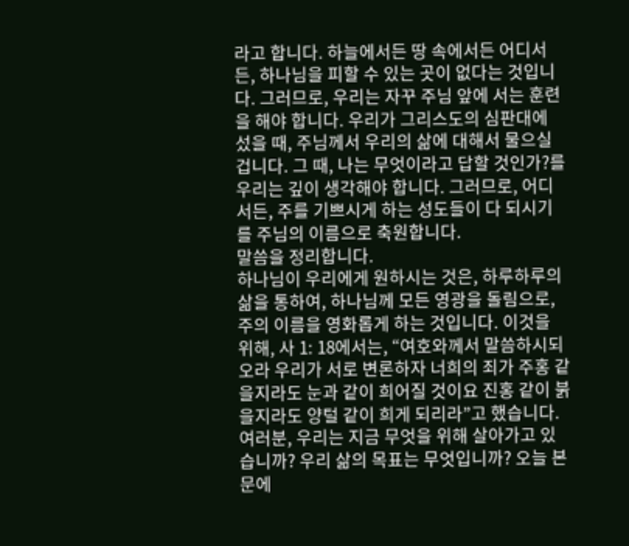라고 합니다. 하늘에서든 땅 속에서든 어디서든, 하나님을 피할 수 있는 곳이 없다는 것입니다. 그러므로, 우리는 자꾸 주님 앞에 서는 훈련을 해야 합니다. 우리가 그리스도의 심판대에 섰을 때, 주님께서 우리의 삶에 대해서 물으실 겁니다. 그 때, 나는 무엇이라고 답할 것인가?를 우리는 깊이 생각해야 합니다. 그러므로, 어디서든, 주를 기쁘시게 하는 성도들이 다 되시기를 주님의 이름으로 축원합니다.
말씀을 정리합니다.
하나님이 우리에게 원하시는 것은, 하루하루의 삶을 통하여, 하나님께 모든 영광을 돌림으로, 주의 이름을 영화롭게 하는 것입니다. 이것을 위해, 사 1: 18에서는, “여호와께서 말씀하시되 오라 우리가 서로 변론하자 너희의 죄가 주홍 같을지라도 눈과 같이 희어질 것이요 진홍 같이 붉을지라도 양털 같이 희게 되리라”고 했습니다. 여러분, 우리는 지금 무엇을 위해 살아가고 있습니까? 우리 삶의 목표는 무엇입니까? 오늘 본문에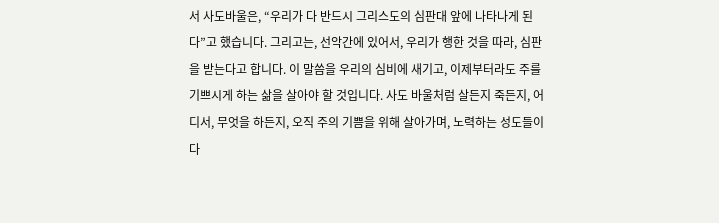서 사도바울은, “우리가 다 반드시 그리스도의 심판대 앞에 나타나게 된다”고 했습니다. 그리고는, 선악간에 있어서, 우리가 행한 것을 따라, 심판을 받는다고 합니다. 이 말씀을 우리의 심비에 새기고, 이제부터라도 주를 기쁘시게 하는 삶을 살아야 할 것입니다. 사도 바울처럼 살든지 죽든지, 어디서, 무엇을 하든지, 오직 주의 기쁨을 위해 살아가며, 노력하는 성도들이 다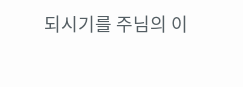되시기를 주님의 이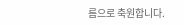름으로 축원합니다.